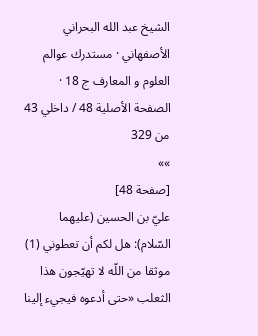الشيخ عبد الله البحراني الأصفهاني · مستدرك عوالم العلوم و المعارف ج 18 · الصفحة الأصلية 48 / داخلي 43 من 329
»»
[صفحة 48]
عليّ بن الحسين (عليهما السّلام): هل لكم أن تعطوني (1) موثقا من اللّه لا تهيّجون هذا الثعلب «حتى أدعوه فيجيء إلينا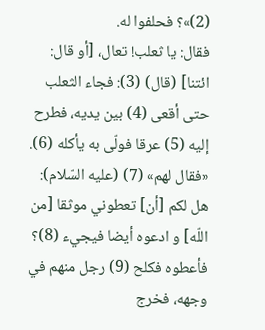(2)»؟ فحلفوا له.
فقال: يا ثعلب! تعال، [أو قال: ائتنا] (قال) (3): فجاء الثعلب حتى أقعى (4) بين يديه، فطرح إليه (5) عرقا فولّى به يأكله (6).
«فقال لهم» (7) (عليه السّلام): هل لكم [أن] تعطوني موثقا [من اللّه] و ادعوه أيضا فيجيء (8)؟ فأعطوه فكلح (9) رجل منهم في وجهه، فخرج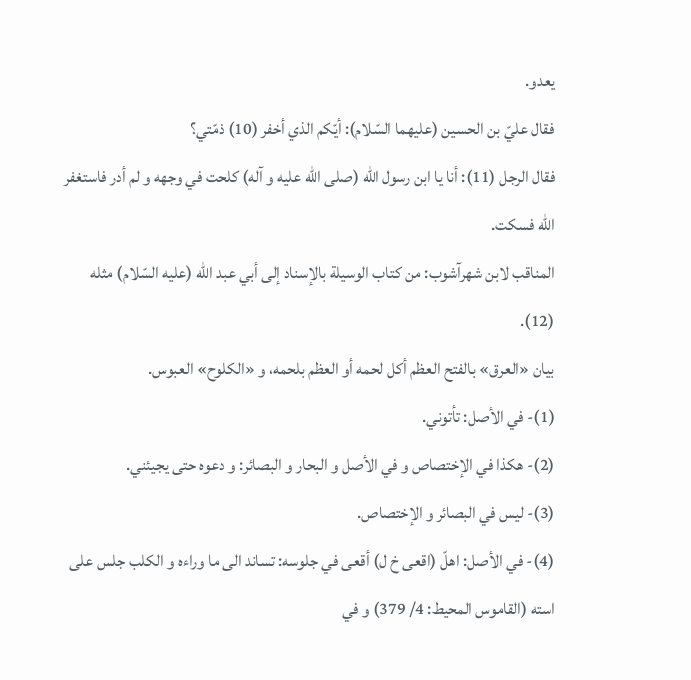يعدو.
فقال عليّ بن الحسين (عليهما السّلام): أيّكم الذي أخفر (10) ذمّتي؟
فقال الرجل (11): أنا يا ابن رسول اللّه (صلى اللّه عليه و آله) كلحت في وجهه و لم أدر فاستغفر اللّه فسكت.
المناقب لابن شهرآشوب: من كتاب الوسيلة بالإسناد إلى أبي عبد اللّه (عليه السّلام) مثله (12).
بيان «العرق» بالفتح العظم أكل لحمه أو العظم بلحمه، و «الكلوح» العبوس.
(1)- في الأصل: تأتوني.
(2)- هكذا في الإختصاص و في الأصل و البحار و البصائر: و دعوه حتى يجيئني.
(3)- ليس في البصائر و الإختصاص.
(4)- في الأصل: اهلّ (اقعى خ ل) أقعى في جلوسه: تساند الى ما وراءه و الكلب جلس على استه (القاموس المحيط: 4/ 379) و في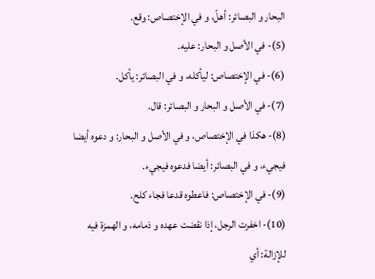البحار و البصائر: أهلّ، و في الإختصاص: وقع.
(5)- في الأصل و البحار: عليه.
(6)- في الإختصاص: ليأكله، و في البصائر: يأكل.
(7)- في الأصل و البحار و البصائر: قال.
(8)- هكذا في الإختصاص، و في الأصل و البحار: و دعوه أيضا فيجيء، و في البصائر: أيضا فدعوه فيجيء.
(9)- في الإختصاص: فاعطوه قدعا فجاء كلح.
(10)- اخفرت الرجل، إذا نقضت عهده و ذمامه، و الهمزة فيه للإزالة: أي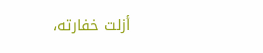أزلت خفارته،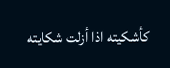كأشكيته اذا أزلت شكايته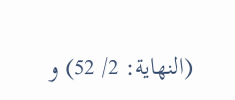(النهاية: 2/ 52) و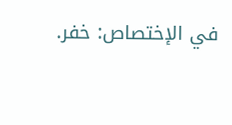في الإختصاص: خفر.